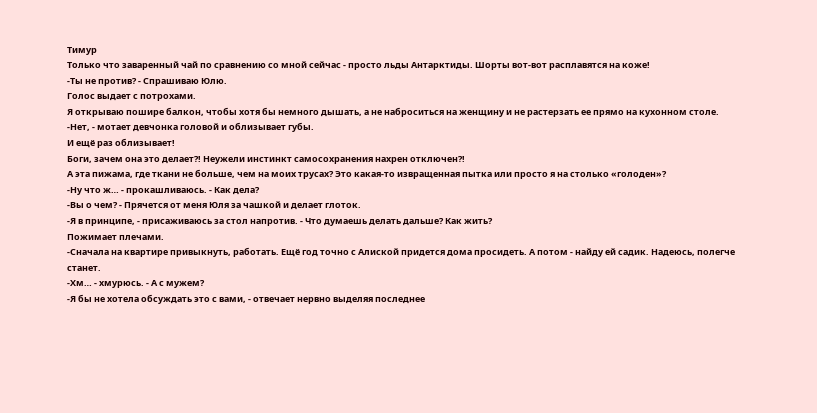Тимур
Только что заваренный чай по сравнению со мной сейчас - просто льды Антарктиды. Шорты вот-вот расплавятся на коже!
-Ты не против? - Спрашиваю Юлю.
Голос выдает с потрохами.
Я открываю пошире балкон, чтобы хотя бы немного дышать, а не наброситься на женщину и не растерзать ее прямо на кухонном столе.
-Нет, - мотает девчонка головой и облизывает губы.
И ещё раз облизывает!
Боги, зачем она это делает?! Неужели инстинкт самосохранения нахрен отключен?!
А эта пижама, где ткани не больше, чем на моих трусах? Это какая-то извращенная пытка или просто я на столько «голоден»?
-Ну что ж… - прокашливаюсь. - Как дела?
-Вы о чем? - Прячется от меня Юля за чашкой и делает глоток.
-Я в принципе, - присаживаюсь за стол напротив. - Что думаешь делать дальше? Как жить?
Пожимает плечами.
-Сначала на квартире привыкнуть, работать. Ещё год точно с Алиской придется дома просидеть. А потом - найду ей садик. Надеюсь, полегче станет.
-Хм… - хмурюсь. - А с мужем?
-Я бы не хотела обсуждать это с вами, - отвечает нервно выделяя последнее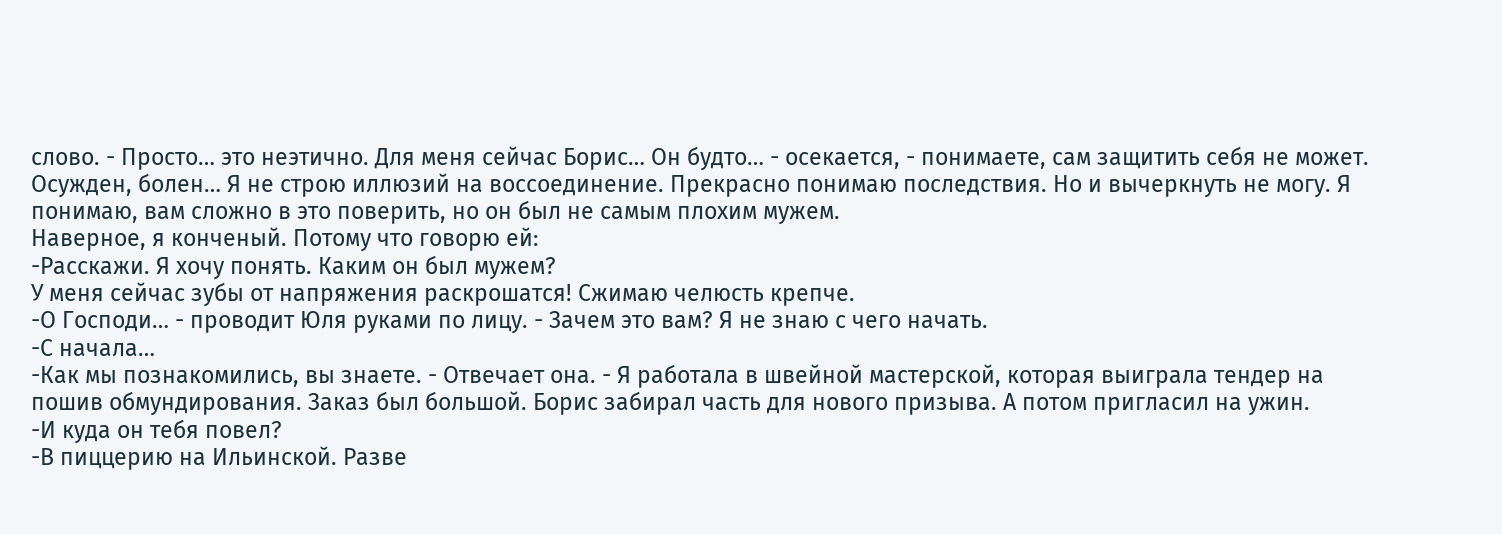слово. - Просто… это неэтично. Для меня сейчас Борис… Он будто… - осекается, - понимаете, сам защитить себя не может. Осужден, болен… Я не строю иллюзий на воссоединение. Прекрасно понимаю последствия. Но и вычеркнуть не могу. Я понимаю, вам сложно в это поверить, но он был не самым плохим мужем.
Наверное, я конченый. Потому что говорю ей:
-Расскажи. Я хочу понять. Каким он был мужем?
У меня сейчас зубы от напряжения раскрошатся! Сжимаю челюсть крепче.
-О Господи… - проводит Юля руками по лицу. - Зачем это вам? Я не знаю с чего начать.
-С начала…
-Как мы познакомились, вы знаете. - Отвечает она. - Я работала в швейной мастерской, которая выиграла тендер на пошив обмундирования. Заказ был большой. Борис забирал часть для нового призыва. А потом пригласил на ужин.
-И куда он тебя повел?
-В пиццерию на Ильинской. Разве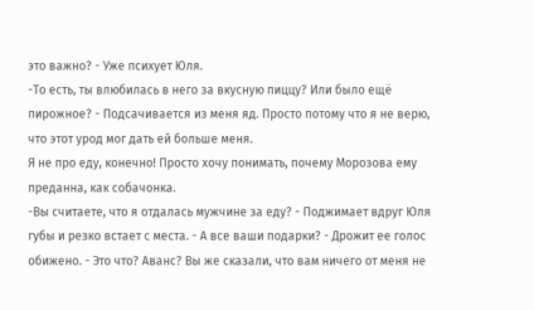это важно? - Уже психует Юля.
-То есть, ты влюбилась в него за вкусную пиццу? Или было ещё пирожное? - Подсачивается из меня яд. Просто потому что я не верю, что этот урод мог дать ей больше меня.
Я не про еду, конечно! Просто хочу понимать, почему Морозова ему преданна, как собачонка.
-Вы считаете, что я отдалась мужчине за еду? - Поджимает вдруг Юля губы и резко встает с места. - А все ваши подарки? - Дрожит ее голос обижено. - Это что? Аванс? Вы же сказали, что вам ничего от меня не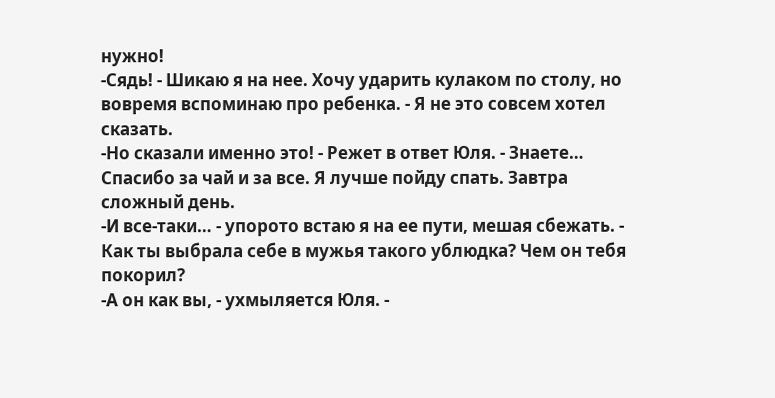нужно!
-Сядь! - Шикаю я на нее. Хочу ударить кулаком по столу, но вовремя вспоминаю про ребенка. - Я не это совсем хотел сказать.
-Но сказали именно это! - Режет в ответ Юля. - Знаете… Спасибо за чай и за все. Я лучше пойду спать. Завтра сложный день.
-И все-таки… - упорото встаю я на ее пути, мешая сбежать. - Как ты выбрала себе в мужья такого ублюдка? Чем он тебя покорил?
-А он как вы, - ухмыляется Юля. -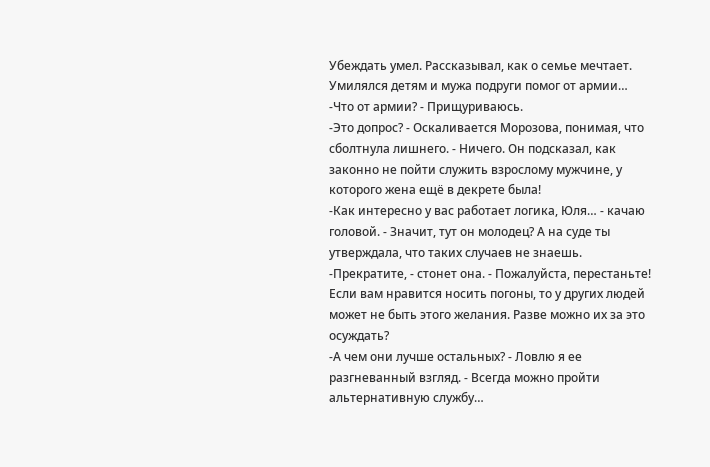Убеждать умел. Рассказывал, как о семье мечтает. Умилялся детям и мужа подруги помог от армии…
-Что от армии? - Прищуриваюсь.
-Это допрос? - Оскаливается Морозова, понимая, что сболтнула лишнего. - Ничего. Он подсказал, как законно не пойти служить взрослому мужчине, у которого жена ещё в декрете была!
-Как интересно у вас работает логика, Юля… - качаю головой. - Значит, тут он молодец? А на суде ты утверждала, что таких случаев не знаешь.
-Прекратите, - стонет она. - Пожалуйста, перестаньте! Если вам нравится носить погоны, то у других людей может не быть этого желания. Разве можно их за это осуждать?
-А чем они лучше остальных? - Ловлю я ее разгневанный взгляд. - Всегда можно пройти альтернативную службу…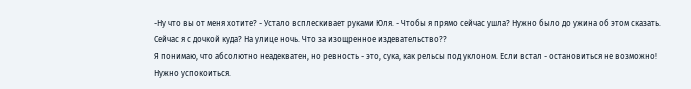-Ну что вы от меня хотите? - Устало всплескивает руками Юля. - Чтобы я прямо сейчас ушла? Нужно было до ужина об этом сказать. Сейчас я с дочкой куда? На улице ночь. Что за изощренное издевательство??
Я понимаю, что абсолютно неадекватен, но ревность - это, сука, как рельсы под уклоном. Если встал - остановиться не возможно!
Нужно успокоиться.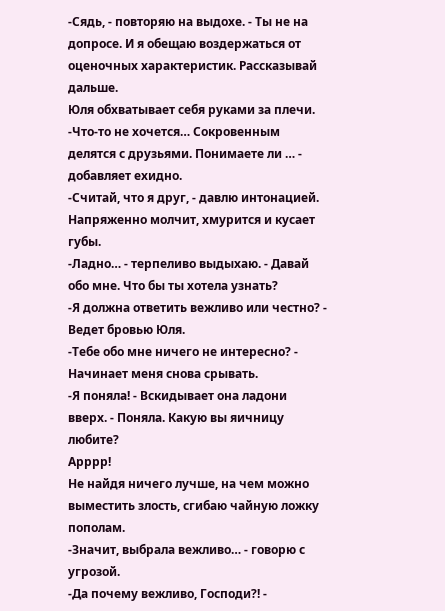-Сядь, - повторяю на выдохе. - Ты не на допросе. И я обещаю воздержаться от оценочных характеристик. Рассказывай дальше.
Юля обхватывает себя руками за плечи.
-Что-то не хочется… Сокровенным делятся с друзьями. Понимаете ли … - добавляет ехидно.
-Считай, что я друг, - давлю интонацией.
Напряженно молчит, хмурится и кусает губы.
-Ладно… - терпеливо выдыхаю. - Давай обо мне. Что бы ты хотела узнать?
-Я должна ответить вежливо или честно? - Ведет бровью Юля.
-Тебе обо мне ничего не интересно? - Начинает меня снова срывать.
-Я поняла! - Вскидывает она ладони вверх. - Поняла. Какую вы яичницу любите?
Арррр!
Не найдя ничего лучше, на чем можно выместить злость, сгибаю чайную ложку пополам.
-Значит, выбрала вежливо… - говорю с угрозой.
-Да почему вежливо, Господи?! -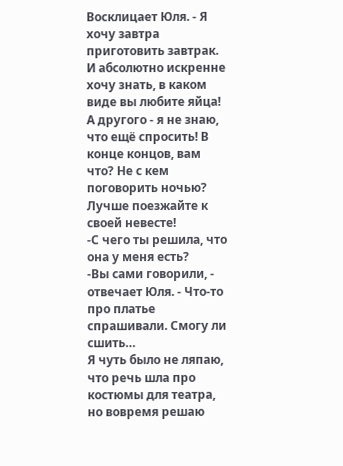Восклицает Юля. - Я хочу завтра приготовить завтрак. И абсолютно искренне хочу знать, в каком виде вы любите яйца! А другого - я не знаю, что ещё спросить! В конце концов, вам что? Не с кем поговорить ночью? Лучше поезжайте к своей невесте!
-С чего ты решила, что она у меня есть?
-Вы сами говорили, - отвечает Юля. - Что-то про платье спрашивали. Смогу ли сшить…
Я чуть было не ляпаю, что речь шла про костюмы для театра, но вовремя решаю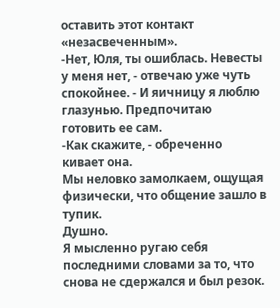оставить этот контакт «незасвеченным».
-Нет, Юля, ты ошиблась. Невесты у меня нет, - отвечаю уже чуть спокойнее. - И яичницу я люблю глазунью. Предпочитаю готовить ее сам.
-Как скажите, - обреченно кивает она.
Мы неловко замолкаем, ощущая физически, что общение зашло в тупик.
Душно.
Я мысленно ругаю себя последними словами за то, что снова не сдержался и был резок.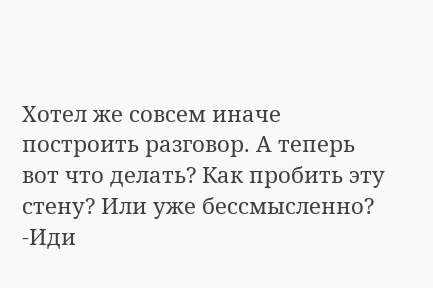Хотел же совсем иначе построить разговор. А теперь вот что делать? Как пробить эту стену? Или уже бессмысленно?
-Иди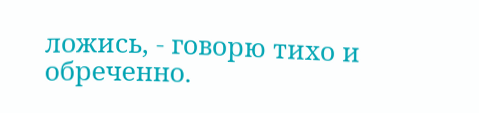ложись, - говорю тихо и обреченно.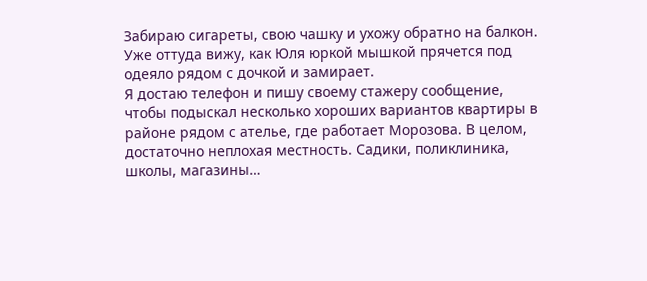Забираю сигареты, свою чашку и ухожу обратно на балкон.
Уже оттуда вижу, как Юля юркой мышкой прячется под одеяло рядом с дочкой и замирает.
Я достаю телефон и пишу своему стажеру сообщение, чтобы подыскал несколько хороших вариантов квартиры в районе рядом с ателье, где работает Морозова. В целом, достаточно неплохая местность. Садики, поликлиника, школы, магазины…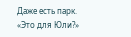Даже есть парк.
«Это для Юли?»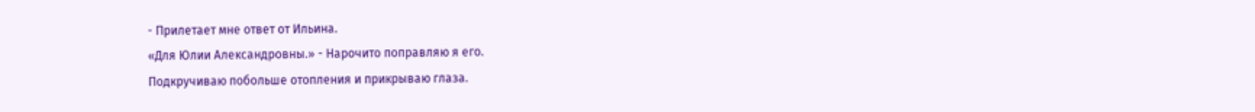- Прилетает мне ответ от Ильина.
«Для Юлии Александровны.» - Нарочито поправляю я его.
Подкручиваю побольше отопления и прикрываю глаза.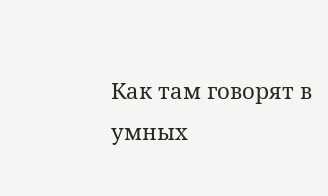Как там говорят в умных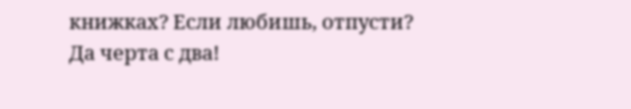книжках? Если любишь, отпусти?
Да черта с два!